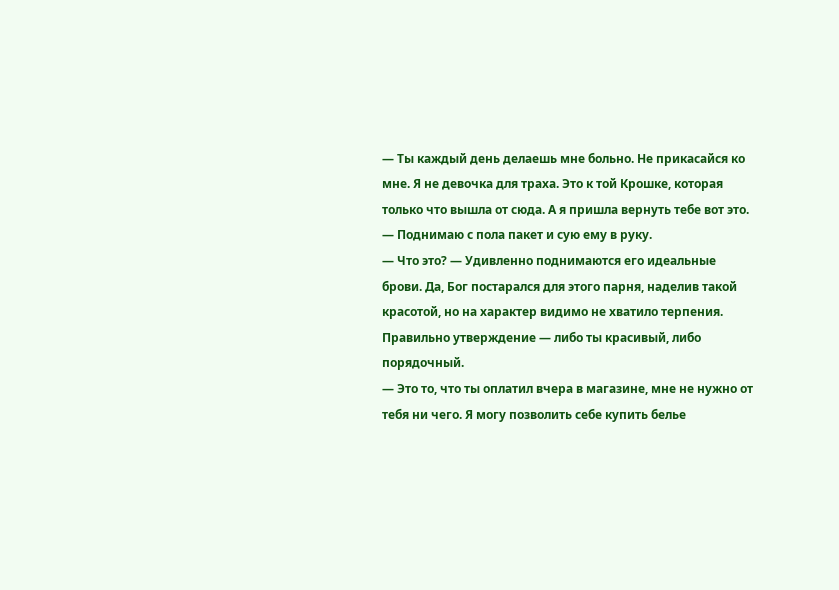— Ты каждый день делаешь мне больно. Не прикасайся ко мне. Я не девочка для траха. Это к той Крошке, которая только что вышла от сюда. А я пришла вернуть тебе вот это. — Поднимаю с пола пакет и сую ему в руку.
— Что это? — Удивленно поднимаются его идеальные брови. Да, Бог постарался для этого парня, наделив такой красотой, но на характер видимо не хватило терпения. Правильно утверждение — либо ты красивый, либо порядочный.
— Это то, что ты оплатил вчера в магазине, мне не нужно от тебя ни чего. Я могу позволить себе купить белье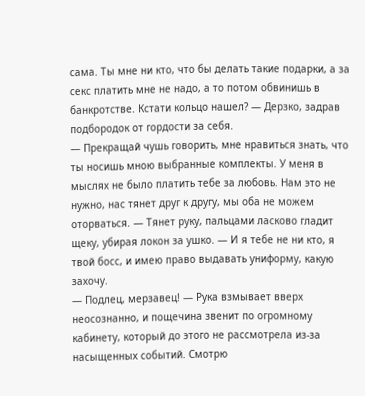сама. Ты мне ни кто, что бы делать такие подарки, а за секс платить мне не надо, а то потом обвинишь в банкротстве. Кстати кольцо нашел? — Дерзко, задрав подбородок от гордости за себя.
— Прекращай чушь говорить, мне нравиться знать, что ты носишь мною выбранные комплекты. У меня в мыслях не было платить тебе за любовь. Нам это не нужно, нас тянет друг к другу, мы оба не можем оторваться. — Тянет руку, пальцами ласково гладит щеку, убирая локон за ушко. — И я тебе не ни кто, я твой босс, и имею право выдавать униформу, какую захочу.
— Подлец, мерзавец! — Рука взмывает вверх неосознанно, и пощечина звенит по огромному кабинету, который до этого не рассмотрела из-за насыщенных событий. Смотрю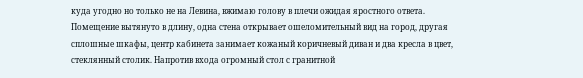куда угодно но только не на Левина, вжимаю голову в плечи ожидая яростного ответа.
Помещение вытянуто в длину, одна стена открывает ошеломительный вид на город, другая сплошные шкафы, центр кабинета занимает кожаный коричневый диван и два кресла в цвет, стеклянный столик. Напротив входа огромный стол с гранитной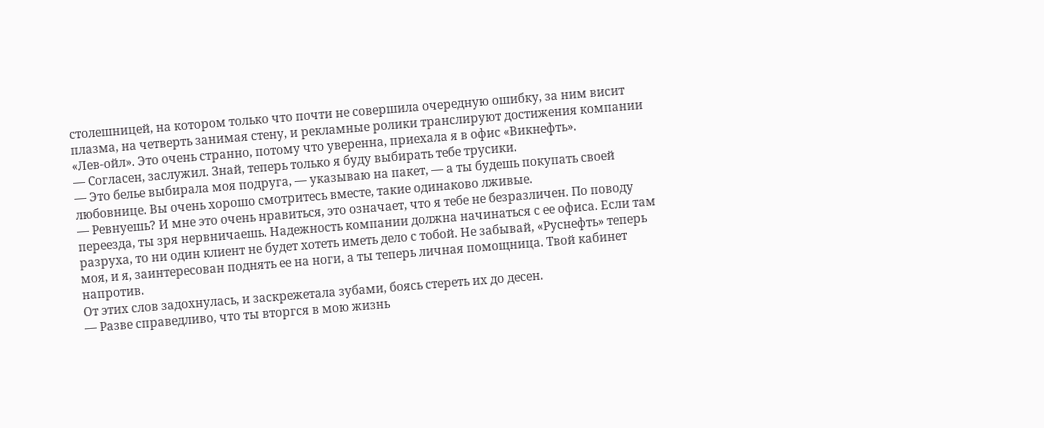столешницей, на котором только что почти не совершила очередную ошибку, за ним висит плазма, на четверть занимая стену, и рекламные ролики транслируют достижения компании «Лев-ойл». Это очень странно, потому что уверенна, приехала я в офис «Викнефть».
— Согласен, заслужил. Знай, теперь только я буду выбирать тебе трусики.
— Это белье выбирала моя подруга, — указываю на пакет, — а ты будешь покупать своей любовнице. Вы очень хорошо смотритесь вместе, такие одинаково лживые.
— Ревнуешь? И мне это очень нравиться, это означает, что я тебе не безразличен. По поводу переезда, ты зря нервничаешь. Надежность компании должна начинаться с ее офиса. Если там разруха, то ни один клиент не будет хотеть иметь дело с тобой. Не забывай, «Руснефть» теперь моя, и я, заинтересован поднять ее на ноги, а ты теперь личная помощница. Твой кабинет напротив.
От этих слов задохнулась, и заскрежетала зубами, боясь стереть их до десен.
— Разве справедливо, что ты вторгся в мою жизнь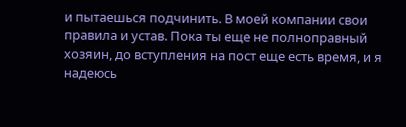и пытаешься подчинить. В моей компании свои правила и устав. Пока ты еще не полноправный хозяин, до вступления на пост еще есть время, и я надеюсь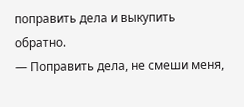поправить дела и выкупить обратно.
— Поправить дела, не смеши меня,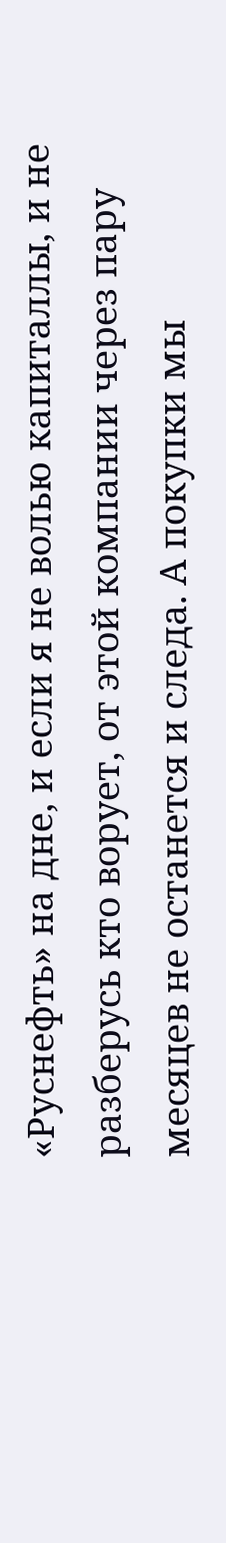«Руснефть» на дне, и если я не волью капиталлы, и не разберусь кто ворует, от этой компании через пару месяцев не останется и следа. А покупки мы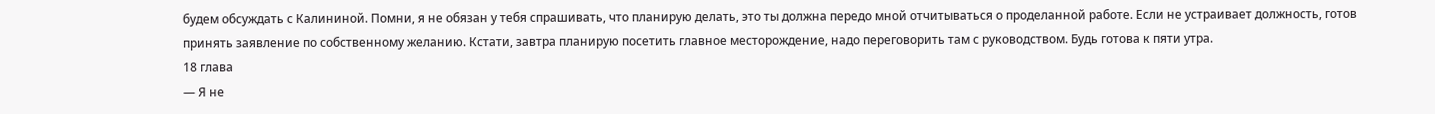будем обсуждать с Калининой. Помни, я не обязан у тебя спрашивать, что планирую делать, это ты должна передо мной отчитываться о проделанной работе. Если не устраивает должность, готов принять заявление по собственному желанию. Кстати, завтра планирую посетить главное месторождение, надо переговорить там с руководством. Будь готова к пяти утра.
18 глава
— Я не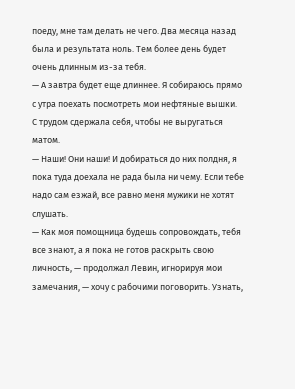поеду, мне там делать не чего. Два месяца назад была и результата ноль. Тем более день будет очень длинным из-за тебя.
— А завтра будет еще длиннее. Я собираюсь прямо с утра поехать посмотреть мои нефтяные вышки.
С трудом сдержала себя, чтобы не выругаться матом.
— Наши! Они наши! И добираться до них полдня, я пока туда доехала не рада была ни чему. Если тебе надо сам езжай, все равно меня мужики не хотят слушать.
— Как моя помощница будешь сопровождать, тебя все знают, а я пока не готов раскрыть свою личность, — продолжал Левин, игнорируя мои замечания, — хочу с рабочими поговорить. Узнать,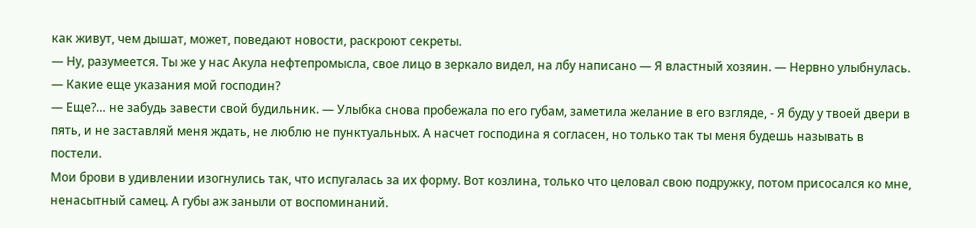как живут, чем дышат, может, поведают новости, раскроют секреты.
— Ну, разумеется. Ты же у нас Акула нефтепромысла, свое лицо в зеркало видел, на лбу написано — Я властный хозяин. — Нервно улыбнулась. — Какие еще указания мой господин?
— Еще?… не забудь завести свой будильник. — Улыбка снова пробежала по его губам, заметила желание в его взгляде, - Я буду у твоей двери в пять, и не заставляй меня ждать, не люблю не пунктуальных. А насчет господина я согласен, но только так ты меня будешь называть в постели.
Мои брови в удивлении изогнулись так, что испугалась за их форму. Вот козлина, только что целовал свою подружку, потом присосался ко мне, ненасытный самец. А губы аж заныли от воспоминаний.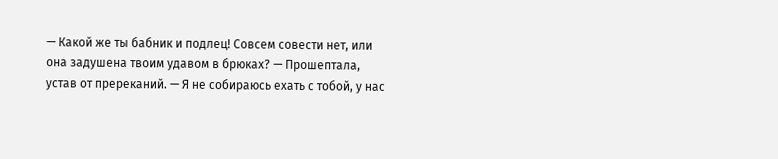— Какой же ты бабник и подлец! Совсем совести нет, или она задушена твоим удавом в брюках? — Прошептала, устав от пререканий. — Я не собираюсь ехать с тобой, у нас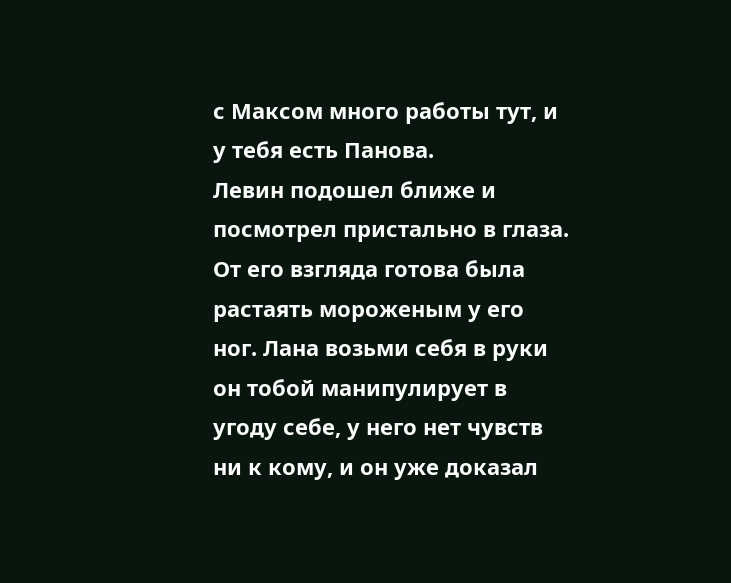с Максом много работы тут, и у тебя есть Панова.
Левин подошел ближе и посмотрел пристально в глаза. От его взгляда готова была растаять мороженым у его ног. Лана возьми себя в руки он тобой манипулирует в угоду себе, у него нет чувств ни к кому, и он уже доказал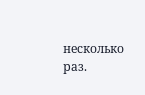несколько раз.